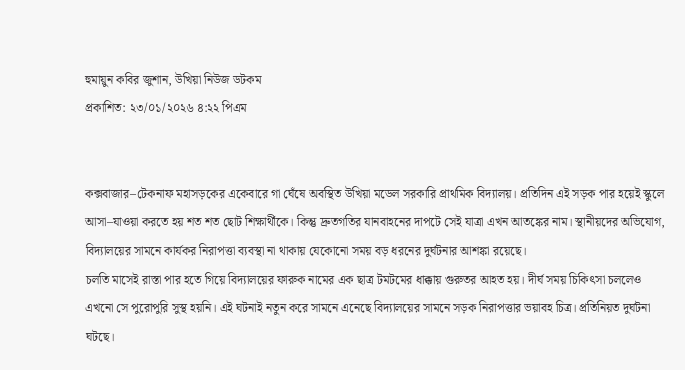হুমায়ুন কবির জুশান, উখিয়া নিউজ ডটকম
প্রকাশিত: ২৩/০১/২০২৬ ৪:২২ পিএম


কক্সবাজার–টেকনাফ মহাসড়কের একেবারে গা ঘেঁষে অবস্থিত উখিয়া মডেল সরকারি প্রাথমিক বিদ্যালয়। প্রতিদিন এই সড়ক পার হয়েই স্কুলে আসা–যাওয়া করতে হয় শত শত ছোট শিক্ষার্থীকে। কিন্তু দ্রুতগতির যানবাহনের দাপটে সেই যাত্রা এখন আতঙ্কের নাম। স্থানীয়দের অভিযোগ, বিদ্যালয়ের সামনে কার্যকর নিরাপত্তা ব্যবস্থা না থাকায় যেকোনো সময় বড় ধরনের দুর্ঘটনার আশঙ্কা রয়েছে।
চলতি মাসেই রাস্তা পার হতে গিয়ে বিদ্যালয়ের ফারুক নামের এক ছাত্র টমটমের ধাক্কায় গুরুতর আহত হয়। দীর্ঘ সময় চিকিৎসা চললেও এখনো সে পুরোপুরি সুস্থ হয়নি। এই ঘটনাই নতুন করে সামনে এনেছে বিদ্যালয়ের সামনে সড়ক নিরাপত্তার ভয়াবহ চিত্র। প্রতিনিয়ত দুর্ঘটনা ঘটছে।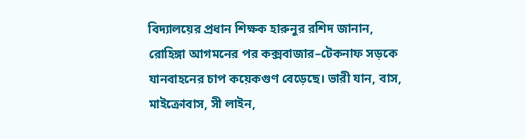বিদ্যালয়ের প্রধান শিক্ষক হারুনুর রশিদ জানান, রোহিঙ্গা আগমনের পর কক্সবাজার–টেকনাফ সড়কে যানবাহনের চাপ কয়েকগুণ বেড়েছে। ভারী যান, বাস, মাইক্রোবাস, সী লাইন,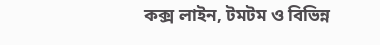কক্স লাইন, টমটম ও বিভিন্ন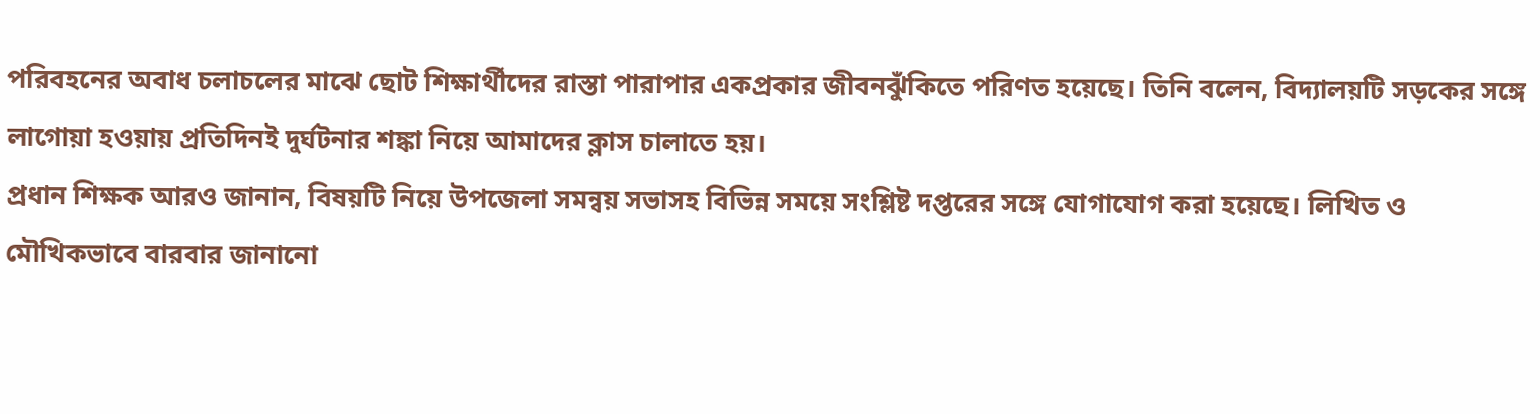পরিবহনের অবাধ চলাচলের মাঝে ছোট শিক্ষার্থীদের রাস্তা পারাপার একপ্রকার জীবনঝুঁকিতে পরিণত হয়েছে। তিনি বলেন, বিদ্যালয়টি সড়কের সঙ্গে লাগোয়া হওয়ায় প্রতিদিনই দুর্ঘটনার শঙ্কা নিয়ে আমাদের ক্লাস চালাতে হয়।
প্রধান শিক্ষক আরও জানান, বিষয়টি নিয়ে উপজেলা সমন্বয় সভাসহ বিভিন্ন সময়ে সংশ্লিষ্ট দপ্তরের সঙ্গে যোগাযোগ করা হয়েছে। লিখিত ও মৌখিকভাবে বারবার জানানো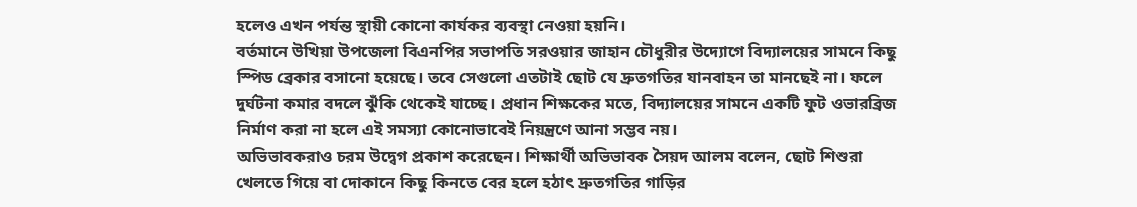হলেও এখন পর্যন্ত স্থায়ী কোনো কার্যকর ব্যবস্থা নেওয়া হয়নি।
বর্তমানে উখিয়া উপজেলা বিএনপির সভাপতি সরওয়ার জাহান চৌধুরীর উদ্যোগে বিদ্যালয়ের সামনে কিছু স্পিড ব্রেকার বসানো হয়েছে। তবে সেগুলো এতটাই ছোট যে দ্রুতগতির যানবাহন তা মানছেই না। ফলে দুর্ঘটনা কমার বদলে ঝুঁকি থেকেই যাচ্ছে। প্রধান শিক্ষকের মতে, বিদ্যালয়ের সামনে একটি ফুট ওভারব্রিজ নির্মাণ করা না হলে এই সমস্যা কোনোভাবেই নিয়ন্ত্রণে আনা সম্ভব নয়।
অভিভাবকরাও চরম উদ্বেগ প্রকাশ করেছেন। শিক্ষার্থী অভিভাবক সৈয়দ আলম বলেন, ছোট শিশুরা খেলতে গিয়ে বা দোকানে কিছু কিনতে বের হলে হঠাৎ দ্রুতগতির গাড়ির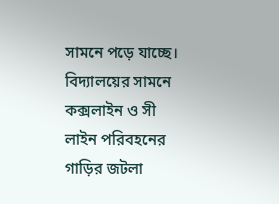সামনে পড়ে যাচ্ছে। বিদ্যালয়ের সামনে কক্সলাইন ও সী লাইন পরিবহনের গাড়ির জটলা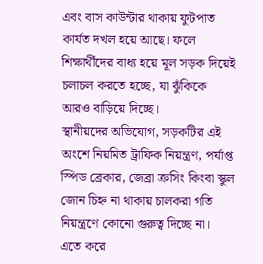এবং বাস কাউন্টার থাকায় ফুটপাত কার্যত দখল হয়ে আছে। ফলে শিক্ষার্থীদের বাধ্য হয়ে মূল সড়ক দিয়েই চলাচল করতে হচ্ছে, যা ঝুঁকিকে আরও বাড়িয়ে দিচ্ছে।
স্থানীয়দের অভিযোগ, সড়কটির এই অংশে নিয়মিত ট্রাফিক নিয়ন্ত্রণ, পর্যাপ্ত স্পিড ব্রেকার, জেব্রা ক্রসিং কিংবা স্কুল জোন চিহ্ন না থাকায় চালকরা গতি নিয়ন্ত্রণে কোনো গুরুত্ব দিচ্ছে না। এতে করে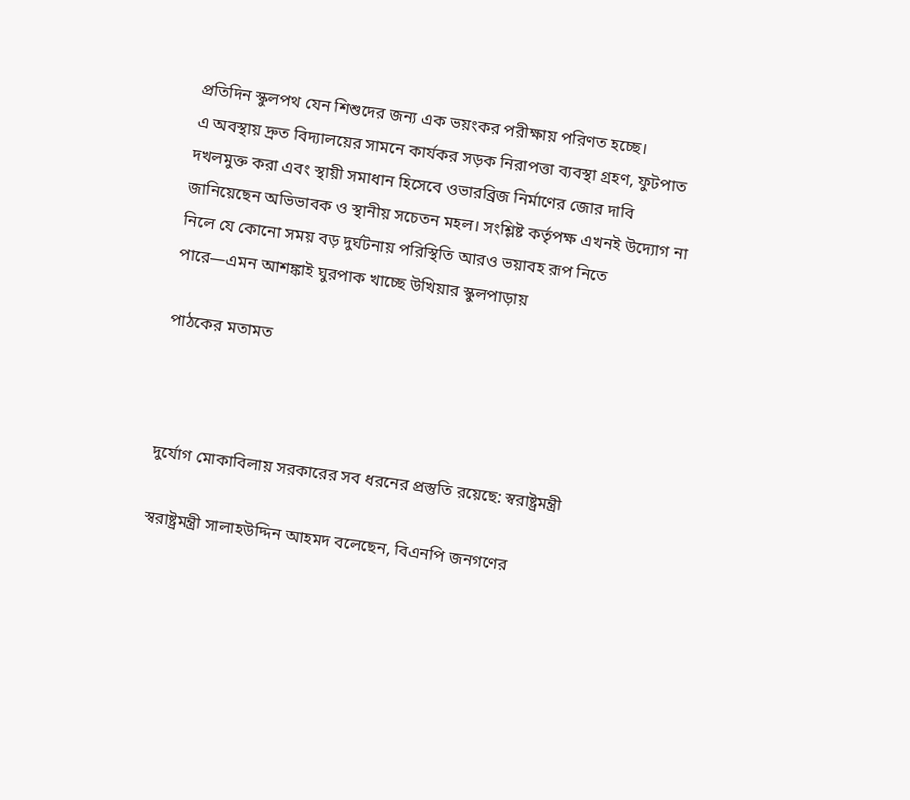প্রতিদিন স্কুলপথ যেন শিশুদের জন্য এক ভয়ংকর পরীক্ষায় পরিণত হচ্ছে।
এ অবস্থায় দ্রুত বিদ্যালয়ের সামনে কার্যকর সড়ক নিরাপত্তা ব্যবস্থা গ্রহণ, ফুটপাত দখলমুক্ত করা এবং স্থায়ী সমাধান হিসেবে ওভারব্রিজ নির্মাণের জোর দাবি জানিয়েছেন অভিভাবক ও স্থানীয় সচেতন মহল। সংশ্লিষ্ট কর্তৃপক্ষ এখনই উদ্যোগ না নিলে যে কোনো সময় বড় দুর্ঘটনায় পরিস্থিতি আরও ভয়াবহ রূপ নিতে পারে—এমন আশঙ্কাই ঘুরপাক খাচ্ছে উখিয়ার স্কুলপাড়ায়

পাঠকের মতামত



দুর্যোগ মোকাবিলায় সরকারের সব ধরনের প্রস্তুতি রয়েছে: স্বরাষ্ট্রমন্ত্রী

স্বরাষ্ট্রমন্ত্রী সালাহউদ্দিন আহমদ বলেছেন, বিএনপি জনগণের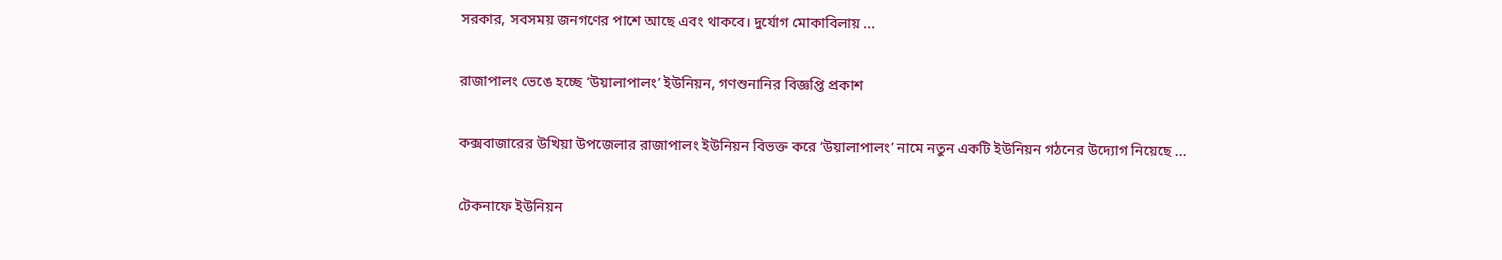সরকার, সবসময় জনগণের পাশে আছে এবং থাকবে। দুর্যোগ মোকাবিলায় ...

রাজাপালং ভেঙে হচ্ছে ‘উয়ালাপালং’ ইউনিয়ন, গণশুনানির বিজ্ঞপ্তি প্রকাশ

কক্সবাজারের উখিয়া উপজেলার রাজাপালং ইউনিয়ন বিভক্ত করে ‘উয়ালাপালং’ নামে নতুন একটি ইউনিয়ন গঠনের উদ্যোগ নিয়েছে ...

টেকনাফে ইউনিয়ন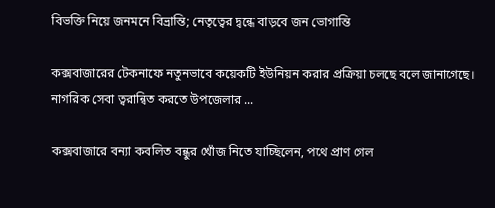বিভক্তি নিয়ে জনমনে বিভ্রান্তি; নেতৃত্বের দ্বন্ধে বাড়বে জন ভোগান্তি

কক্সবাজারের টেকনাফে নতুনভাবে কয়েকটি ইউনিয়ন করার প্রক্রিয়া চলছে বলে জানাগেছে। নাগরিক সেবা ত্বরান্বিত করতে উপজেলার ...

কক্সবাজারে বন্যা কবলিত বন্ধুর খোঁজ নিতে যাচ্ছিলেন, পথে প্রাণ গেল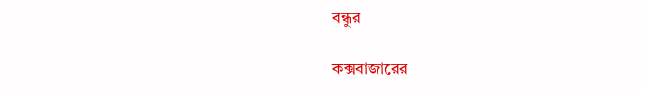বন্ধুর

কক্সবাজারের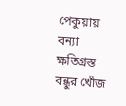পেকুয়ায় বন্যা ক্ষতিগ্রস্ত বন্ধুর খোঁজ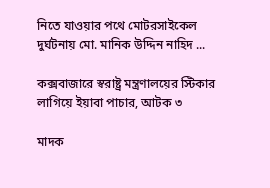নিতে যাওয়ার পথে মোটরসাইকেল দুর্ঘটনায় মো. মানিক উদ্দিন নাহিদ ...

কক্সবাজারে স্বরাষ্ট্র মন্ত্রণালয়ের স্টিকার লাগিয়ে ইয়াবা পাচার, আটক ৩

মাদক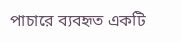পাচারে ব্যবহৃত একটি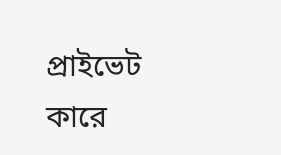প্রাইভেট কারে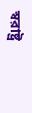স্বরাষ্ট্র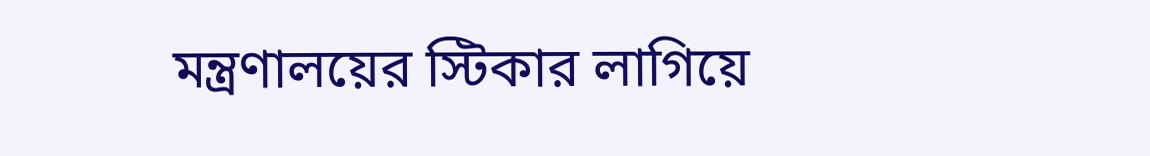মন্ত্রণালয়ের স্টিকার লাগিয়ে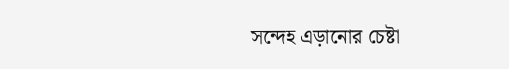সন্দেহ এড়ানোর চেষ্টা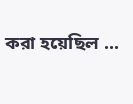করা হয়েছিল ...